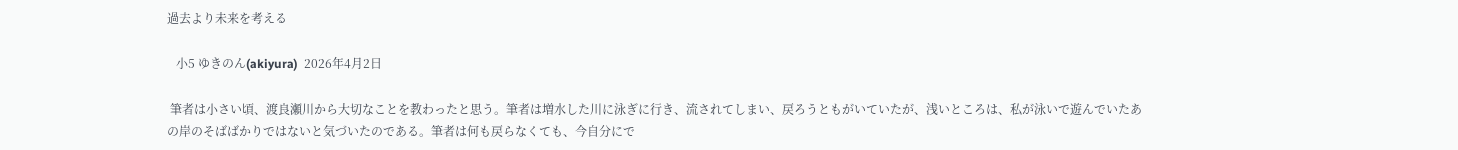過去より未来を考える

   小5 ゆきのん(akiyura)  2026年4月2日

 筆者は小さい頃、渡良瀬川から大切なことを教わったと思う。筆者は増水した川に泳ぎに行き、流されてしまい、戻ろうともがいていたが、浅いところは、私が泳いで遊んでいたあの岸のそばばかりではないと気づいたのである。筆者は何も戻らなくても、今自分にで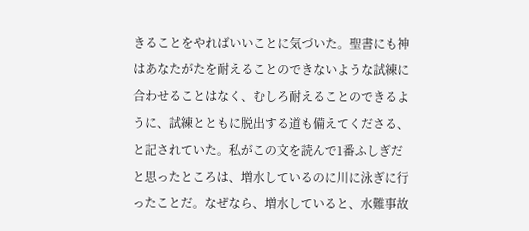きることをやればいいことに気づいた。聖書にも神はあなたがたを耐えることのできないような試練に合わせることはなく、むしろ耐えることのできるように、試練とともに脱出する道も備えてくださる、と記されていた。私がこの文を読んで1番ふしぎだと思ったところは、増水しているのに川に泳ぎに行ったことだ。なぜなら、増水していると、水難事故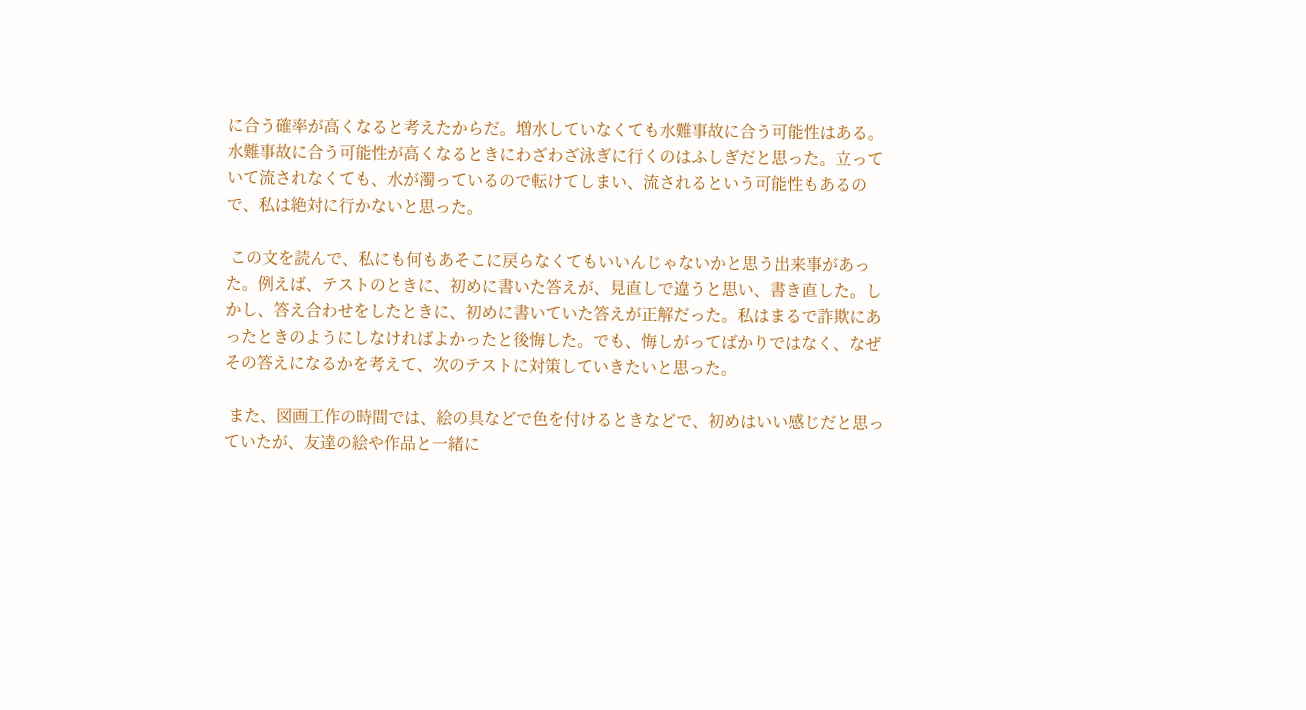に合う確率が高くなると考えたからだ。増水していなくても水難事故に合う可能性はある。水難事故に合う可能性が高くなるときにわざわざ泳ぎに行くのはふしぎだと思った。立っていて流されなくても、水が濁っているので転けてしまい、流されるという可能性もあるので、私は絶対に行かないと思った。

 この文を読んで、私にも何もあそこに戻らなくてもいいんじゃないかと思う出来事があった。例えば、テストのときに、初めに書いた答えが、見直しで違うと思い、書き直した。しかし、答え合わせをしたときに、初めに書いていた答えが正解だった。私はまるで詐欺にあったときのようにしなければよかったと後悔した。でも、悔しがってばかりではなく、なぜその答えになるかを考えて、次のテストに対策していきたいと思った。

 また、図画工作の時間では、絵の具などで色を付けるときなどで、初めはいい感じだと思っていたが、友達の絵や作品と一緒に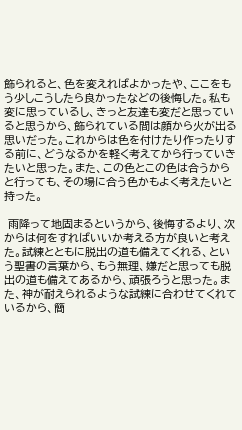飾られると、色を変えればよかったや、ここをもう少しこうしたら良かったなどの後悔した。私も変に思っているし、きっと友達も変だと思っていると思うから、飾られている間は顔から火が出る思いだった。これからは色を付けたり作ったりする前に、どうなるかを軽く考えてから行っていきたいと思った。また、この色とこの色は合うからと行っても、その場に合う色かもよく考えたいと持った。

 雨降って地固まるというから、後悔するより、次からは何をすればいいか考える方が良いと考えた。試練とともに脱出の道も備えてくれる、という聖書の言葉から、もう無理、嫌だと思っても脱出の道も備えてあるから、頑張ろうと思った。また、神が耐えられるような試練に合わせてくれているから、簡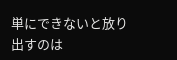単にできないと放り出すのは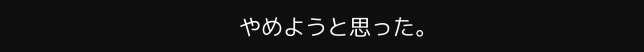やめようと思った。